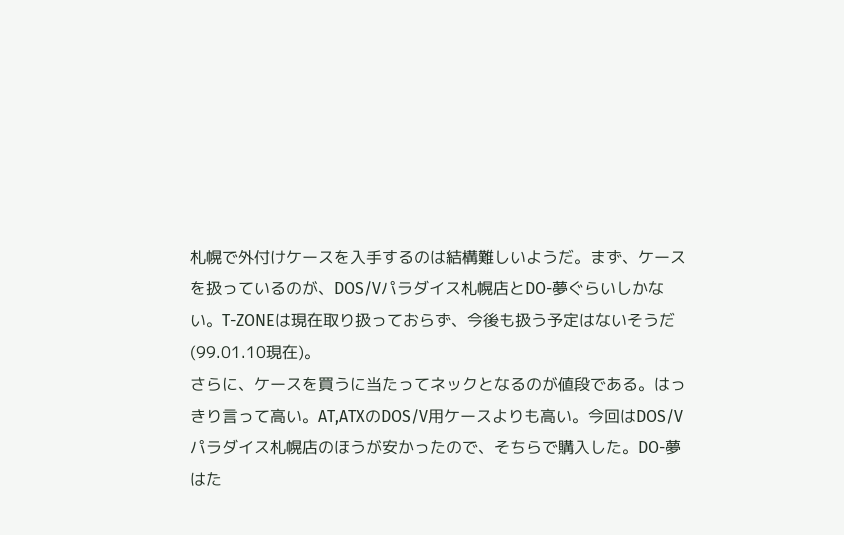札幌で外付けケースを入手するのは結構難しいようだ。まず、ケースを扱っているのが、DOS/Vパラダイス札幌店とDO-夢ぐらいしかない。T-ZONEは現在取り扱っておらず、今後も扱う予定はないそうだ(99.01.10現在)。
さらに、ケースを買うに当たってネックとなるのが値段である。はっきり言って高い。AT,ATXのDOS/V用ケースよりも高い。今回はDOS/Vパラダイス札幌店のほうが安かったので、そちらで購入した。DO-夢はた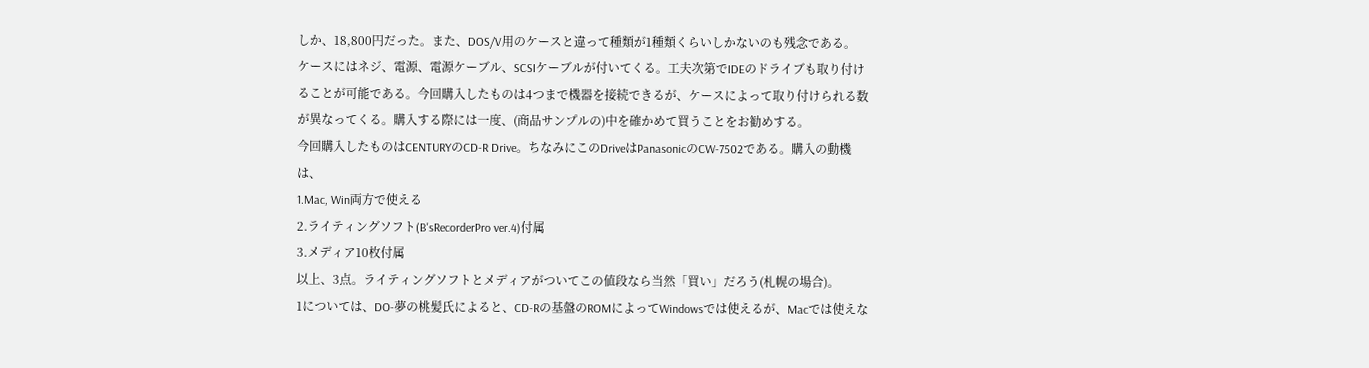しか、18,800円だった。また、DOS/V用のケースと違って種類が1種類くらいしかないのも残念である。
ケースにはネジ、電源、電源ケーブル、SCSIケーブルが付いてくる。工夫次第でIDEのドライブも取り付けることが可能である。今回購入したものは4つまで機器を接続できるが、ケースによって取り付けられる数が異なってくる。購入する際には一度、(商品サンプルの)中を確かめて買うことをお勧めする。
今回購入したものはCENTURYのCD-R Drive。ちなみにこのDriveはPanasonicのCW-7502である。購入の動機は、
1.Mac, Win両方で使える
2.ライティングソフト(B'sRecorderPro ver.4)付属
3.メディア10枚付属
以上、3点。ライティングソフトとメディアがついてこの値段なら当然「買い」だろう(札幌の場合)。
1については、DO-夢の桃髪氏によると、CD-Rの基盤のROMによってWindowsでは使えるが、Macでは使えな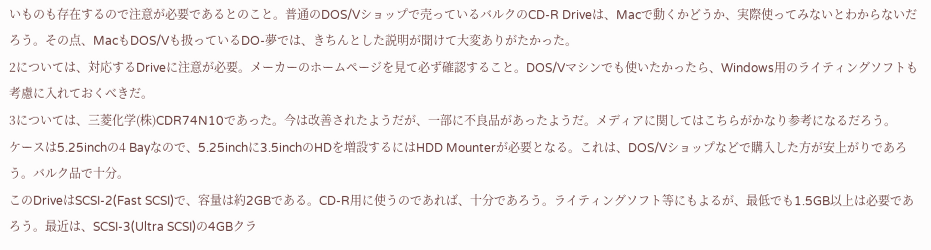いものも存在するので注意が必要であるとのこと。普通のDOS/Vショップで売っているバルクのCD-R Driveは、Macで動くかどうか、実際使ってみないとわからないだろう。その点、MacもDOS/Vも扱っているDO-夢では、きちんとした説明が聞けて大変ありがたかった。
2については、対応するDriveに注意が必要。メーカーのホームページを見て必ず確認すること。DOS/Vマシンでも使いたかったら、Windows用のライティングソフトも考慮に入れておくべきだ。
3については、三菱化学(株)CDR74N10であった。今は改善されたようだが、一部に不良品があったようだ。メディアに関してはこちらがかなり参考になるだろう。
ケースは5.25inchの4 Bayなので、5.25inchに3.5inchのHDを増設するにはHDD Mounterが必要となる。これは、DOS/Vショップなどで購入した方が安上がりであろう。バルク品で十分。
このDriveはSCSI-2(Fast SCSI)で、容量は約2GBである。CD-R用に使うのであれば、十分であろう。ライティングソフト等にもよるが、最低でも1.5GB以上は必要であろう。最近は、SCSI-3(Ultra SCSI)の4GBクラ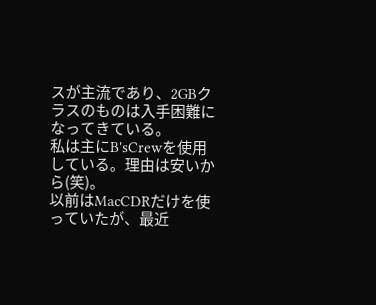スが主流であり、2GBクラスのものは入手困難になってきている。
私は主にB'sCrewを使用している。理由は安いから(笑)。
以前はMacCDRだけを使っていたが、最近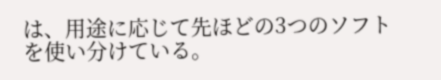は、用途に応じて先ほどの3つのソフトを使い分けている。